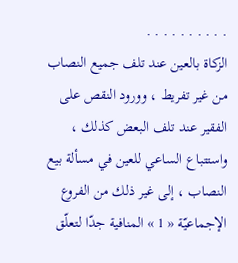. . . . . . . . . .
الزكاة بالعين عند تلف جميع النصاب من غير تفريط ، وورود النقص على الفقير عند تلف البعض كذلك ، واستتباع الساعي للعين في مسألة بيع النصاب ، إلى غير ذلك من الفروع الإجماعيّة « 1 » المنافية جدّا لتعلّق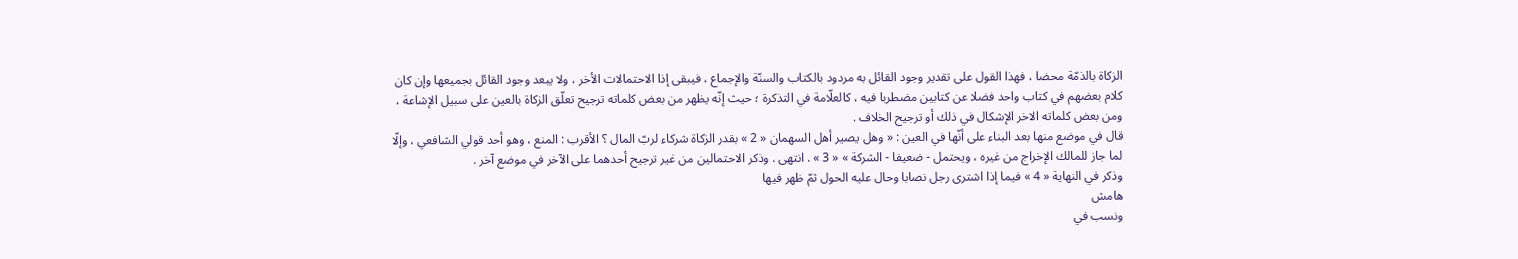الزكاة بالذمّة محضا ، فهذا القول على تقدير وجود القائل به مردود بالكتاب والسنّة والإجماع ، فيبقى إذا الاحتمالات الأخر ، ولا يبعد وجود القائل بجميعها وإن كان كلام بعضهم في كتاب واحد فضلا عن كتابين مضطربا فيه ، كالعلّامة في التذكرة ؛ حيث إنّه يظهر من بعض كلماته ترجيح تعلّق الزكاة بالعين على سبيل الإشاعة ، ومن بعض كلماته الاخر الإشكال في ذلك أو ترجيح الخلاف .
قال في موضع منها بعد البناء على أنّها في العين : « وهل يصير أهل السهمان « 2 » بقدر الزكاة شركاء لربّ المال ؟ الأقرب : المنع ، وهو أحد قولي الشافعي ، وإلّا لما جاز للمالك الإخراج من غيره ، ويحتمل - ضعيفا - الشركة » « 3 » . انتهى . وذكر الاحتمالين من غير ترجيح أحدهما على الآخر في موضع آخر .
وذكر في النهاية « 4 » فيما إذا اشترى رجل نصابا وحال عليه الحول ثمّ ظهر فيها
هامش
ونسب في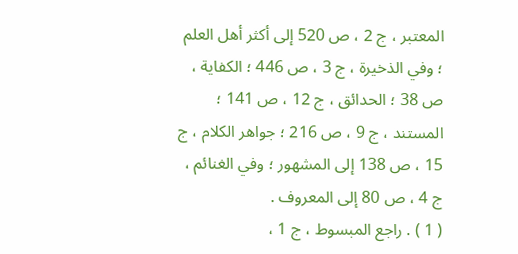المعتبر ، ج 2 ، ص 520 إلى أكثر أهل العلم ؛ وفي الذخيرة ، ج 3 ، ص 446 ؛ الكفاية ، ص 38 ؛ الحدائق ، ج 12 ، ص 141 ؛ المستند ، ج 9 ، ص 216 ؛ جواهر الكلام ، ج 15 ، ص 138 إلى المشهور ؛ وفي الغنائم ، ج 4 ، ص 80 إلى المعروف .
( 1 ) . راجع المبسوط ، ج 1 ،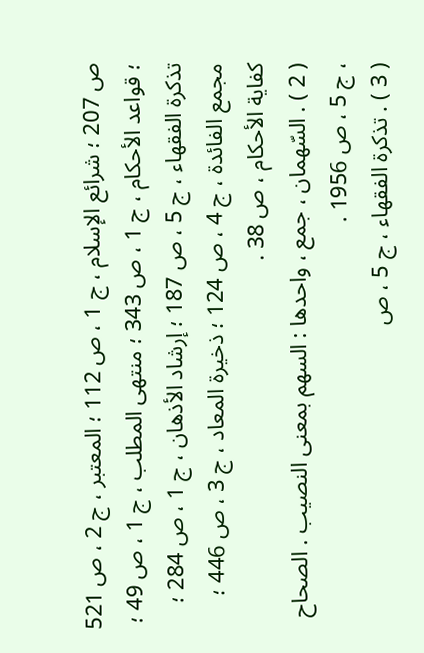ص 207 ؛ شرائع الإسلام ، ج 1 ، ص 112 ؛ المعتبر ، ج 2 ، ص 521 ؛ قواعد الأحكام ، ج 1 ، ص 343 ؛ منتهى المطلب ، ج 1 ، ص 49 ؛ تذكرة الفقهاء ، ج 5 ، ص 187 ؛ إرشاد الأذهان ، ج 1 ، ص 284 ؛ مجمع الفائدة ، ج 4 ، ص 124 ؛ ذخيرة المعاد ، ج 3 ، ص 446 ؛ كفاية الأحكام ، ص 38 .
( 2 ) . السّهمان ، جمع ، واحدها : السهم بمعنى النصيب . الصحاح ، ج 5 ، ص 1956 .
( 3 ) . تذكرة الفقهاء ، ج 5 ، ص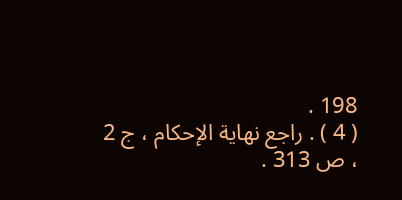198 .
( 4 ) . راجع نهاية الإحكام ، ج 2 ، ص 313 .